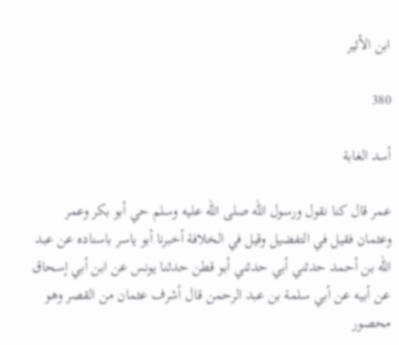ابن الأثير

380

أسد الغابة

عمر قال كنا نقول ورسول الله صلى الله عليه وسلم حي أبو بكر وعمر وعثمان فقيل في التفضيل وقيل في الخلافة أخبرنا أبو ياسر باسناده عن عبد الله بن أحمد حدثني أبي حدثني أبو قطن حدثنا يونس عن ابن أبي إسحاق عن أبيه عن أبي سلمة بن عبد الرحمن قال أشرف عثمان من القصر وهو محصور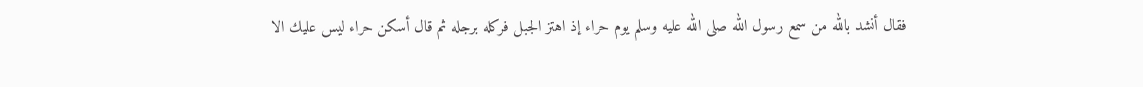فقال أنشد بالله من سمع رسول الله صلى الله عليه وسلم يوم حراء إذ اهتز الجبل فركله برجله ثم قال أسكن حراء ليس عليك الا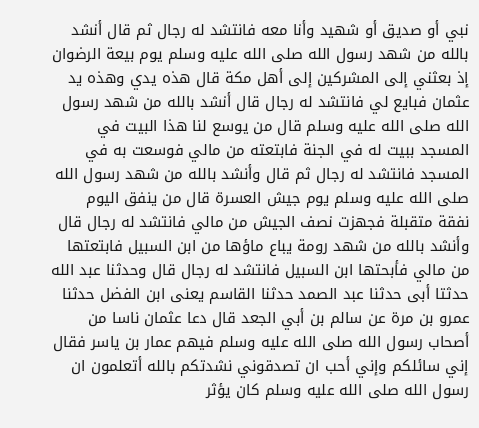نبي أو صديق أو شهيد وأنا معه فانتشد له رجال ثم قال أنشد بالله من شهد رسول الله صلى الله عليه وسلم يوم بيعة الرضوان إذ بعثني إلى المشركين إلى أهل مكة قال هذه يدي وهذه يد عثمان فبايع لي فانتشد له رجال قال أنشد بالله من شهد رسول الله صلى الله عليه وسلم قال من يوسع لنا هذا البيت في المسجد ببيت له في الجنة فابتعته من مالي فوسعت به في المسجد فانتشد له رجال ثم قال وأنشد بالله من شهد رسول الله صلى الله عليه وسلم يوم جيش العسرة قال من ينفق اليوم نفقة متقبلة فجهزت نصف الجيش من مالي فانتشد له رجال قال وأنشد بالله من شهد رومة يباع ماؤها من ابن السبيل فابتعتها من مالي فأبحتها ابن السبيل فانتشد له رجال قال وحدثنا عبد الله حدثتا أبى حدثنا عبد الصمد حدثنا القاسم يعنى ابن الفضل حدثنا عمرو بن مرة عن سالم بن أبي الجعد قال دعا عثمان ناسا من أصحاب رسول الله صلى الله عليه وسلم فيهم عمار بن ياسر فقال إني سائلكم وإني أحب ان تصدقوني نشدتكم بالله أتعلمون ان رسول الله صلى الله عليه وسلم كان يؤثر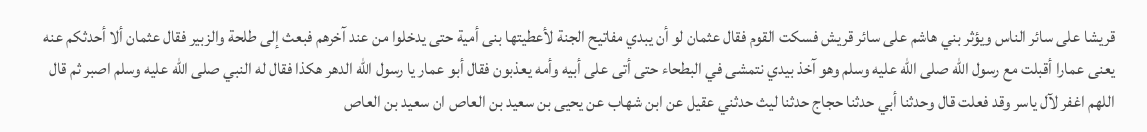قريشا على سائر الناس ويؤثر بني هاشم على سائر قريش فسكت القوم فقال عثمان لو أن يبدي مفاتيح الجنة لأعطيتها بنى أمية حتى يدخلوا من عند آخرهم فبعث إلى طلحة والزبير فقال عثمان ألا أحدثكم عنه يعنى عمارا أقبلت مع رسول الله صلى الله عليه وسلم وهو آخذ بيدي نتمشى في البطحاء حتى أتى على أبيه وأمه يعذبون فقال أبو عمار يا رسول الله الدهر هكذا فقال له النبي صلى الله عليه وسلم اصبر ثم قال اللهم اغفر لآل ياسر وقد فعلت قال وحدثنا أبي حدثنا حجاج حدثنا ليث حدثني عقيل عن ابن شهاب عن يحيى بن سعيد بن العاص ان سعيد بن العاص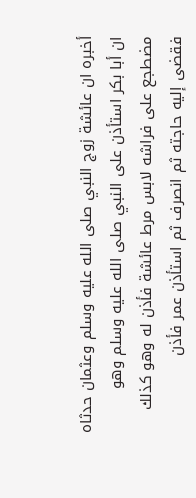أخبره ان عائشة زوج النبي صلى الله عليه وسلم وعثمان حدثاه ان أبا بكر استأذن على النبي صلى الله عليه وسلم وهو مضطجع على فراشه لابس مرط عائشة فأذن له وهو كذلك فقضى إليه حاجته ثم انصرف ثم استأذن عمر فأذن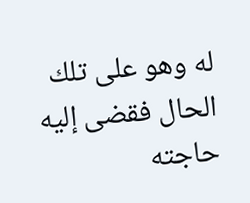له وهو على تلك الحال فقضى إليه حاجته